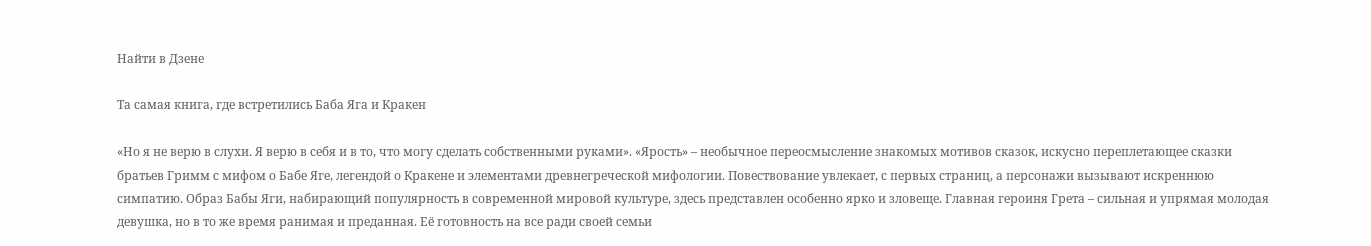Найти в Дзене

Та самая книга, где встретились Баба Яга и Кракен

«Но я не верю в слухи. Я верю в себя и в то, что могу сделать собственными руками». «Ярость» – необычное переосмысление знакомых мотивов сказок, искусно переплетающее сказки братьев Гримм с мифом о Бабе Яге, легендой о Кракене и элементами древнегреческой мифологии. Повествование увлекает, с первых страниц, а персонажи вызывают искреннюю симпатию. Образ Бабы Яги, набирающий популярность в современной мировой культуре, здесь представлен особенно ярко и зловеще. Главная героиня Грета – сильная и упрямая молодая девушка, но в то же время ранимая и преданная. Её готовность на все ради своей семьи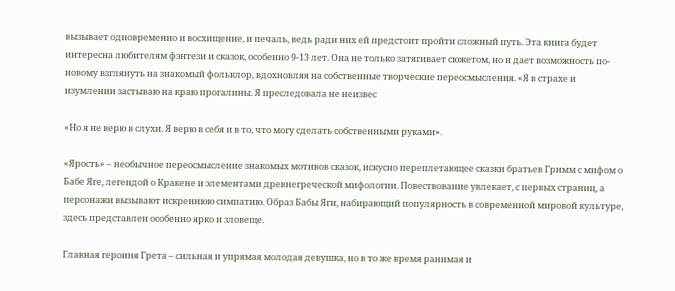вызывает одновременно и восхищение, и печаль, ведь ради них ей предстоит пройти сложный путь. Эта книга будет интересна любителям фэнтези и сказок, особенно 9-13 лет. Она не только затягивает сюжетом, но и дает возможность по-новому взглянуть на знакомый фольклор, вдохновляя на собственные творческие переосмысления. «Я в страхе и изумлении застываю на краю прогалины. Я преследовала не неизвес

«Но я не верю в слухи. Я верю в себя и в то, что могу сделать собственными руками».

«Ярость» – необычное переосмысление знакомых мотивов сказок, искусно переплетающее сказки братьев Гримм с мифом о Бабе Яге, легендой о Кракене и элементами древнегреческой мифологии. Повествование увлекает, с первых страниц, а персонажи вызывают искреннюю симпатию. Образ Бабы Яги, набирающий популярность в современной мировой культуре, здесь представлен особенно ярко и зловеще.

Главная героиня Грета – сильная и упрямая молодая девушка, но в то же время ранимая и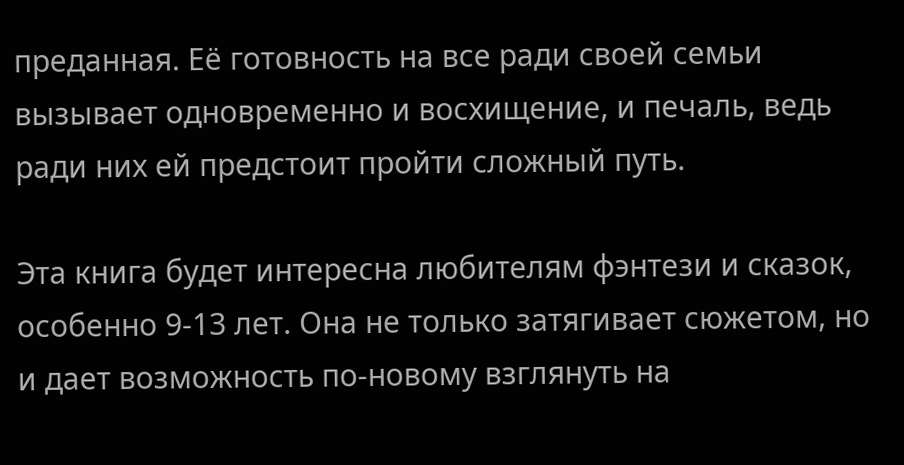преданная. Её готовность на все ради своей семьи вызывает одновременно и восхищение, и печаль, ведь ради них ей предстоит пройти сложный путь.

Эта книга будет интересна любителям фэнтези и сказок, особенно 9-13 лет. Она не только затягивает сюжетом, но и дает возможность по-новому взглянуть на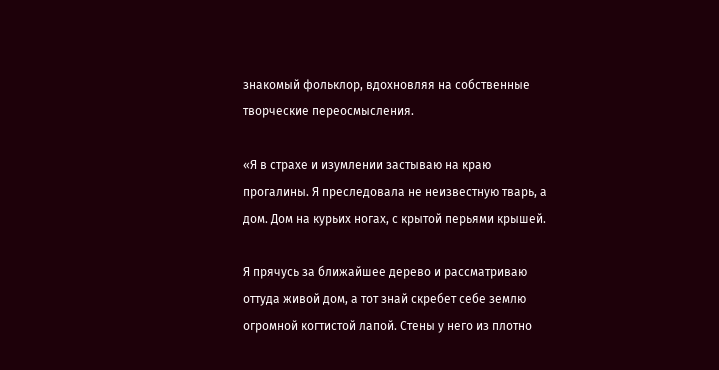знакомый фольклор, вдохновляя на собственные творческие переосмысления.

«Я в страхе и изумлении застываю на краю прогалины. Я преследовала не неизвестную тварь, а дом. Дом на курьих ногах, с крытой перьями крышей.

Я прячусь за ближайшее дерево и рассматриваю оттуда живой дом, а тот знай скребет себе землю огромной когтистой лапой. Стены у него из плотно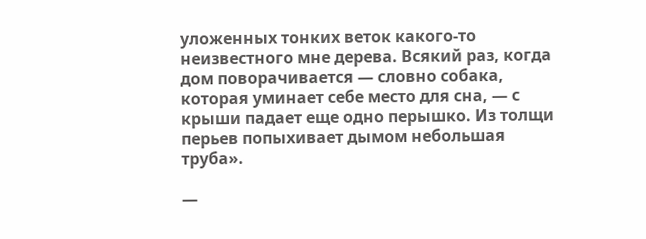уложенных тонких веток какого-то неизвестного мне дерева. Всякий раз, когда дом поворачивается — словно собака, которая уминает себе место для сна, — с крыши падает еще одно перышко. Из толщи перьев попыхивает дымом небольшая труба».

—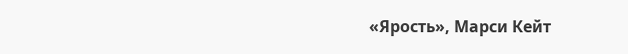«Ярость», Марси Кейт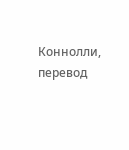Коннолли, перевод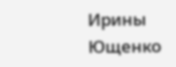Ирины Ющенко